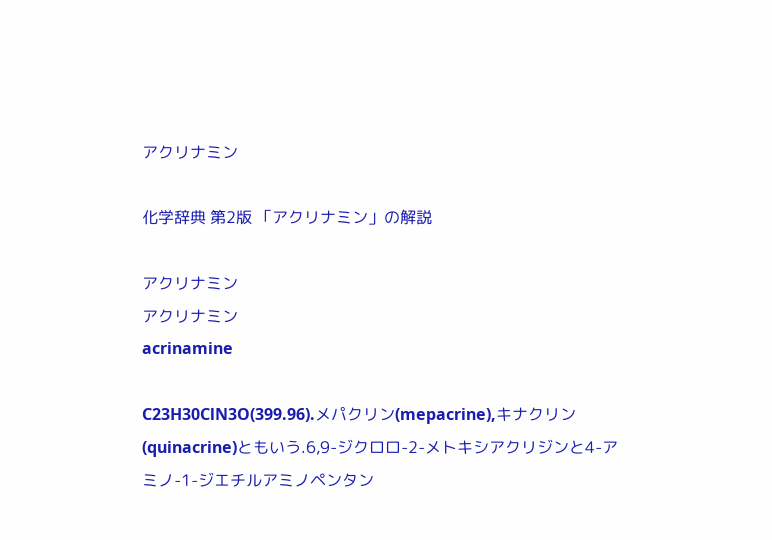アクリナミン

化学辞典 第2版 「アクリナミン」の解説

アクリナミン
アクリナミン
acrinamine

C23H30ClN3O(399.96).メパクリン(mepacrine),キナクリン(quinacrine)ともいう.6,9-ジクロロ-2-メトキシアクリジンと4-アミノ-1-ジエチルアミノペンタン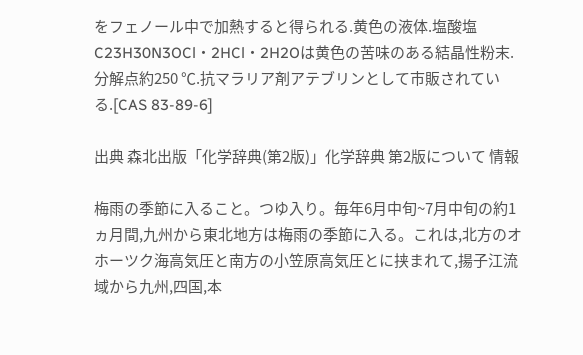をフェノール中で加熱すると得られる.黄色の液体.塩酸塩C23H30N3OCl・2HCl・2H2Oは黄色の苦味のある結晶性粉末.分解点約250 ℃.抗マラリア剤アテブリンとして市販されている.[CAS 83-89-6]

出典 森北出版「化学辞典(第2版)」化学辞典 第2版について 情報

梅雨の季節に入ること。つゆ入り。毎年6月中旬~7月中旬の約1ヵ月間,九州から東北地方は梅雨の季節に入る。これは,北方のオホーツク海高気圧と南方の小笠原高気圧とに挟まれて,揚子江流域から九州,四国,本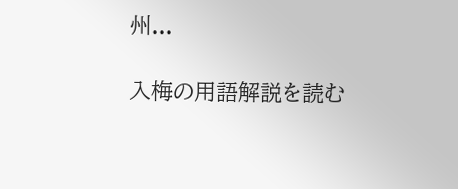州...

入梅の用語解説を読む